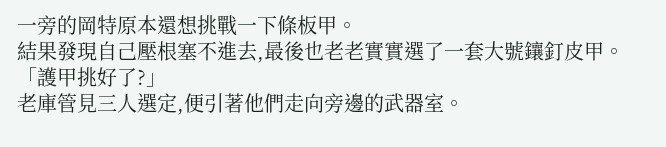一旁的岡特原本還想挑戰一下條板甲。
結果發現自己壓根塞不進去,最後也老老實實選了一套大號鑲釘皮甲。
「護甲挑好了?」
老庫管見三人選定,便引著他們走向旁邊的武器室。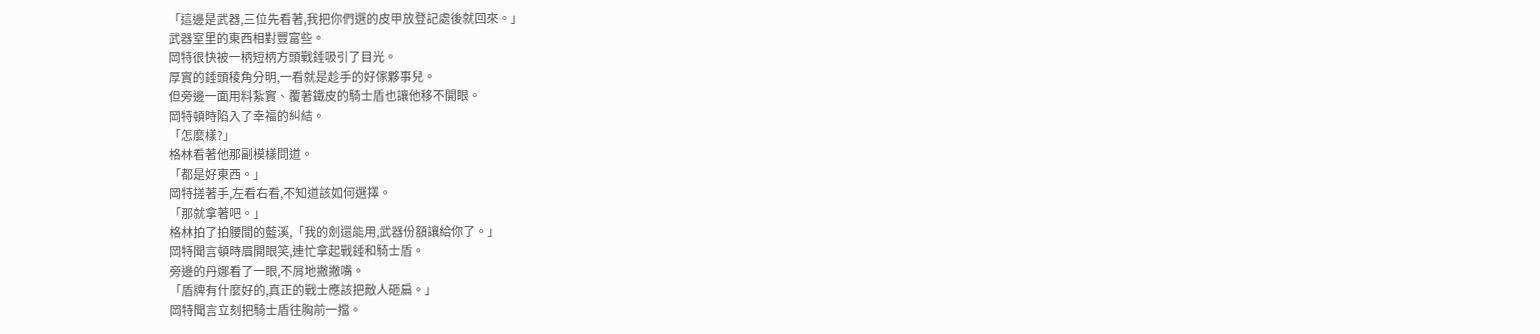「這邊是武器,三位先看著,我把你們選的皮甲放登記處後就回來。」
武器室里的東西相對豐富些。
岡特很快被一柄短柄方頭戰錘吸引了目光。
厚實的錘頭稜角分明,一看就是趁手的好傢夥事兒。
但旁邊一面用料紮實、覆著鐵皮的騎士盾也讓他移不開眼。
岡特頓時陷入了幸福的糾結。
「怎麼樣?」
格林看著他那副模樣問道。
「都是好東西。」
岡特搓著手,左看右看,不知道該如何選擇。
「那就拿著吧。」
格林拍了拍腰間的藍溪,「我的劍還能用,武器份額讓給你了。」
岡特聞言頓時眉開眼笑,連忙拿起戰錘和騎士盾。
旁邊的丹娜看了一眼,不屑地撇撇嘴。
「盾牌有什麼好的,真正的戰士應該把敵人砸扁。」
岡特聞言立刻把騎士盾往胸前一擋。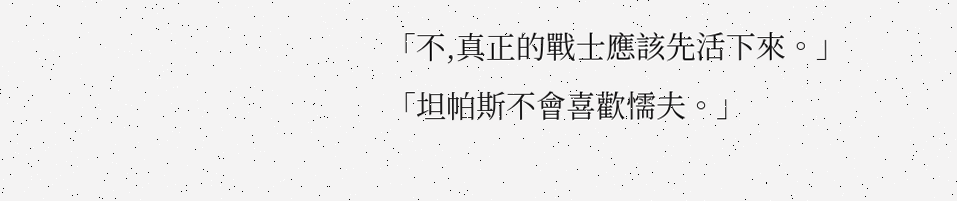「不,真正的戰士應該先活下來。」
「坦帕斯不會喜歡懦夫。」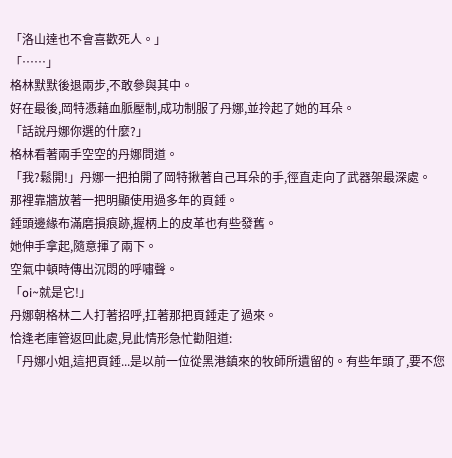「洛山達也不會喜歡死人。」
「……」
格林默默後退兩步,不敢參與其中。
好在最後,岡特憑藉血脈壓制,成功制服了丹娜,並拎起了她的耳朵。
「話說丹娜你選的什麼?」
格林看著兩手空空的丹娜問道。
「我?鬆開!」丹娜一把拍開了岡特揪著自己耳朵的手,徑直走向了武器架最深處。
那裡靠牆放著一把明顯使用過多年的頁錘。
錘頭邊緣布滿磨損痕跡,握柄上的皮革也有些發舊。
她伸手拿起,隨意揮了兩下。
空氣中頓時傳出沉悶的呼嘯聲。
「oi~就是它!」
丹娜朝格林二人打著招呼,扛著那把頁錘走了過來。
恰逢老庫管返回此處,見此情形急忙勸阻道:
「丹娜小姐,這把頁錘...是以前一位從黑港鎮來的牧師所遺留的。有些年頭了,要不您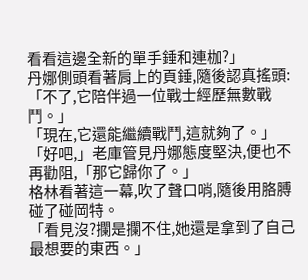看看這邊全新的單手錘和連枷?」
丹娜側頭看著肩上的頁錘,隨後認真搖頭:
「不了,它陪伴過一位戰士經歷無數戰鬥。」
「現在,它還能繼續戰鬥,這就夠了。」
「好吧,」老庫管見丹娜態度堅決,便也不再勸阻,「那它歸你了。」
格林看著這一幕,吹了聲口哨,隨後用胳膊碰了碰岡特。
「看見沒?攔是攔不住,她還是拿到了自己最想要的東西。」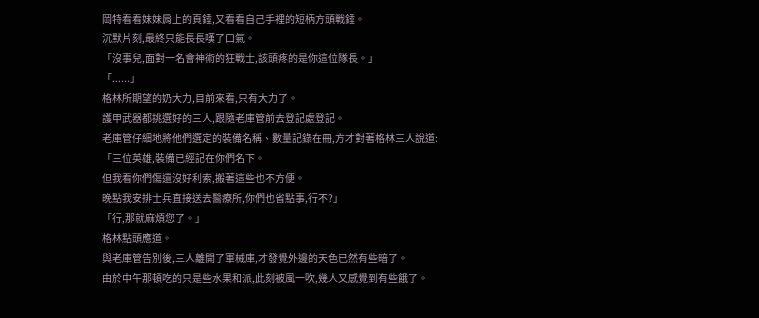岡特看看妹妹肩上的頁錘,又看看自己手裡的短柄方頭戰錘。
沉默片刻,最終只能長長嘆了口氣。
「沒事兒,面對一名會神術的狂戰士,該頭疼的是你這位隊長。」
「......」
格林所期望的奶大力,目前來看,只有大力了。
護甲武器都挑選好的三人,跟隨老庫管前去登記處登記。
老庫管仔細地將他們選定的裝備名稱、數量記錄在冊,方才對著格林三人說道:
「三位英雄,裝備已經記在你們名下。
但我看你們傷還沒好利索,搬著這些也不方便。
晚點我安排士兵直接送去醫療所,你們也省點事,行不?」
「行,那就麻煩您了。」
格林點頭應道。
與老庫管告別後,三人離開了軍械庫,才發覺外邊的天色已然有些暗了。
由於中午那頓吃的只是些水果和派,此刻被風一吹,幾人又感覺到有些餓了。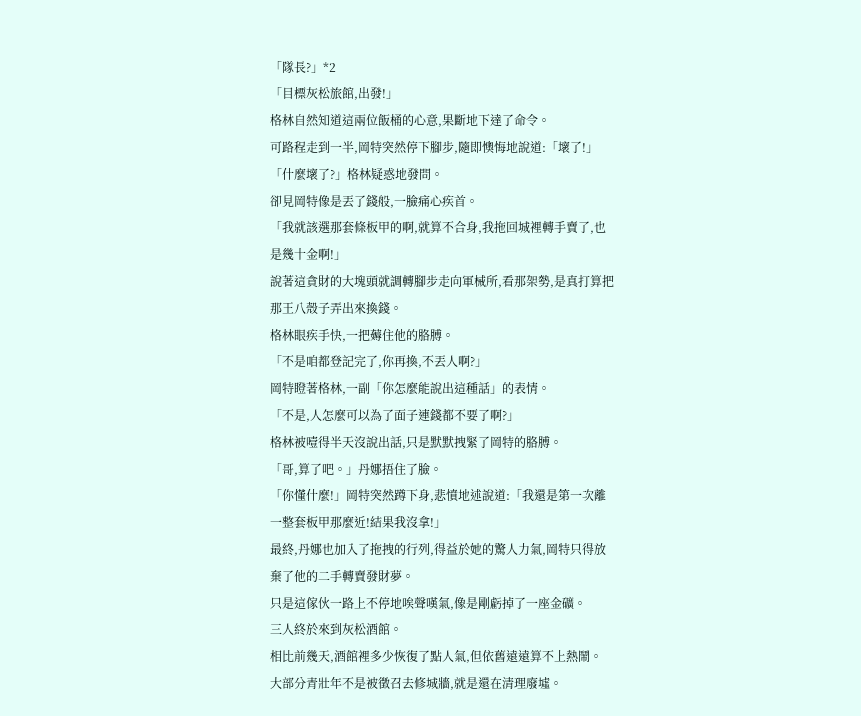「隊長?」*2
「目標灰松旅館,出發!」
格林自然知道這兩位飯桶的心意,果斷地下達了命令。
可路程走到一半,岡特突然停下腳步,隨即懊悔地說道:「壞了!」
「什麼壞了?」格林疑惑地發問。
卻見岡特像是丟了錢般,一臉痛心疾首。
「我就該選那套條板甲的啊,就算不合身,我拖回城裡轉手賣了,也是幾十金啊!」
說著這貪財的大塊頭就調轉腳步走向軍械所,看那架勢,是真打算把那王八殼子弄出來換錢。
格林眼疾手快,一把薅住他的胳膊。
「不是咱都登記完了,你再換,不丟人啊?」
岡特瞪著格林,一副「你怎麼能說出這種話」的表情。
「不是,人怎麼可以為了面子連錢都不要了啊?」
格林被噎得半天沒說出話,只是默默拽緊了岡特的胳膊。
「哥,算了吧。」丹娜捂住了臉。
「你懂什麼!」岡特突然蹲下身,悲憤地述說道:「我還是第一次離一整套板甲那麼近!結果我沒拿!」
最終,丹娜也加入了拖拽的行列,得益於她的驚人力氣,岡特只得放棄了他的二手轉賣發財夢。
只是這傢伙一路上不停地唉聲嘆氣,像是剛虧掉了一座金礦。
三人終於來到灰松酒館。
相比前幾天,酒館裡多少恢復了點人氣,但依舊遠遠算不上熱鬧。
大部分青壯年不是被徵召去修城牆,就是還在清理廢墟。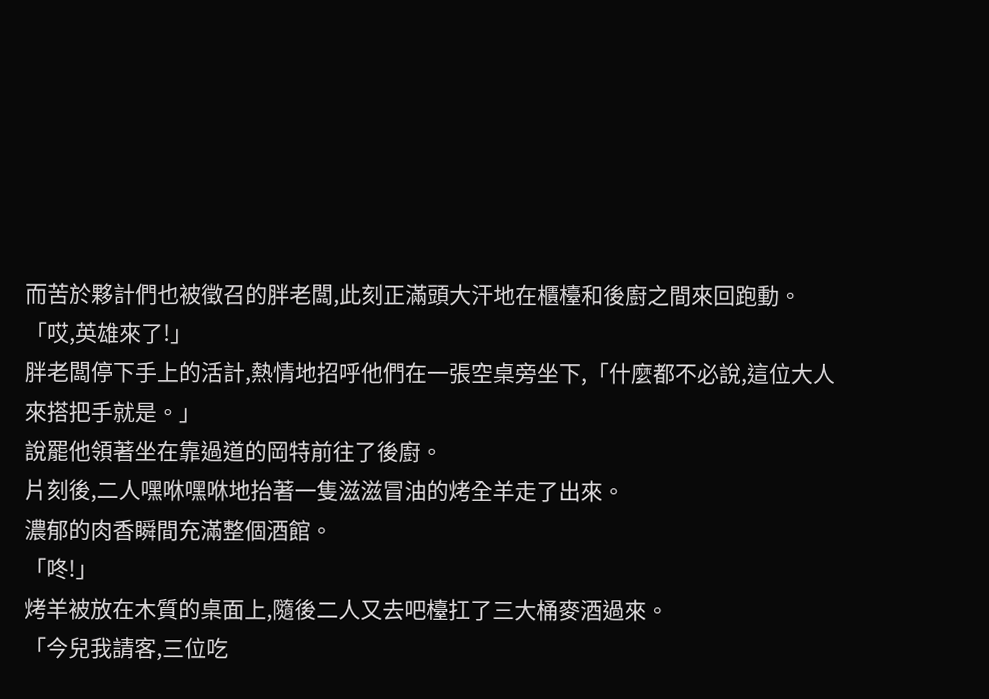而苦於夥計們也被徵召的胖老闆,此刻正滿頭大汗地在櫃檯和後廚之間來回跑動。
「哎,英雄來了!」
胖老闆停下手上的活計,熱情地招呼他們在一張空桌旁坐下,「什麼都不必說,這位大人來搭把手就是。」
說罷他領著坐在靠過道的岡特前往了後廚。
片刻後,二人嘿咻嘿咻地抬著一隻滋滋冒油的烤全羊走了出來。
濃郁的肉香瞬間充滿整個酒館。
「咚!」
烤羊被放在木質的桌面上,隨後二人又去吧檯扛了三大桶麥酒過來。
「今兒我請客,三位吃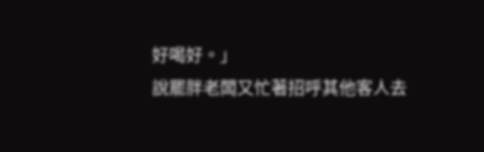好喝好。」
說罷胖老闆又忙著招呼其他客人去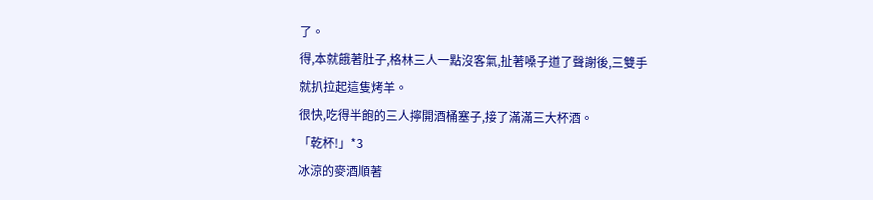了。
得,本就餓著肚子,格林三人一點沒客氣,扯著嗓子道了聲謝後,三雙手就扒拉起這隻烤羊。
很快,吃得半飽的三人擰開酒桶塞子,接了滿滿三大杯酒。
「乾杯!」*3
冰涼的麥酒順著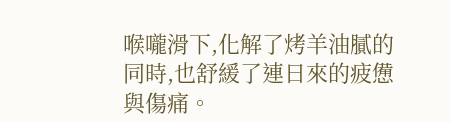喉嚨滑下,化解了烤羊油膩的同時,也舒緩了連日來的疲憊與傷痛。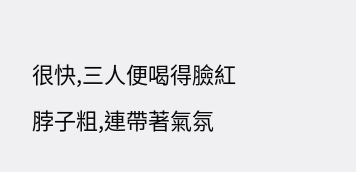很快,三人便喝得臉紅脖子粗,連帶著氣氛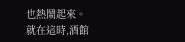也熱鬧起來。
就在這時,酒館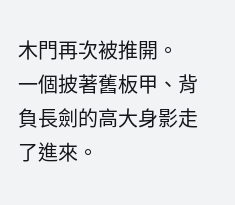木門再次被推開。
一個披著舊板甲、背負長劍的高大身影走了進來。